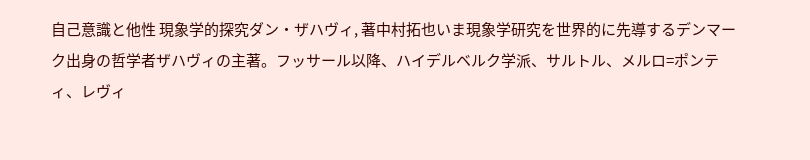自己意識と他性 現象学的探究ダン・ザハヴィ, 著中村拓也いま現象学研究を世界的に先導するデンマーク出身の哲学者ザハヴィの主著。フッサール以降、ハイデルベルク学派、サルトル、メルロ=ポンティ、レヴィ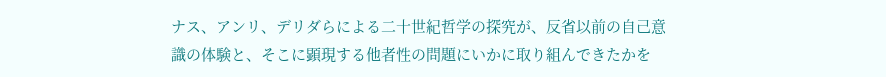ナス、アンリ、デリダらによる二十世紀哲学の探究が、反省以前の自己意識の体験と、そこに顕現する他者性の問題にいかに取り組んできたかを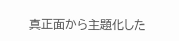真正面から主題化した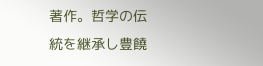著作。哲学の伝統を継承し豊饒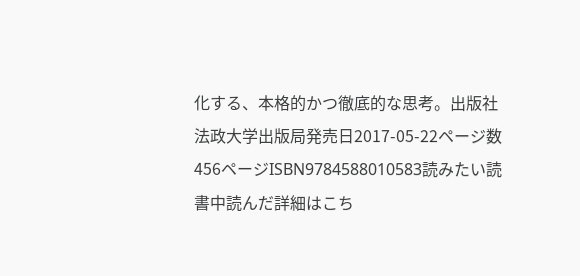化する、本格的かつ徹底的な思考。出版社法政大学出版局発売日2017-05-22ページ数456ページISBN9784588010583読みたい読書中読んだ詳細はこち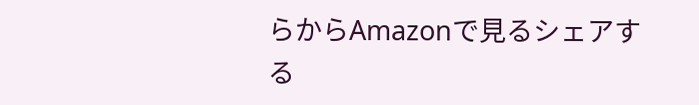らからAmazonで見るシェアする